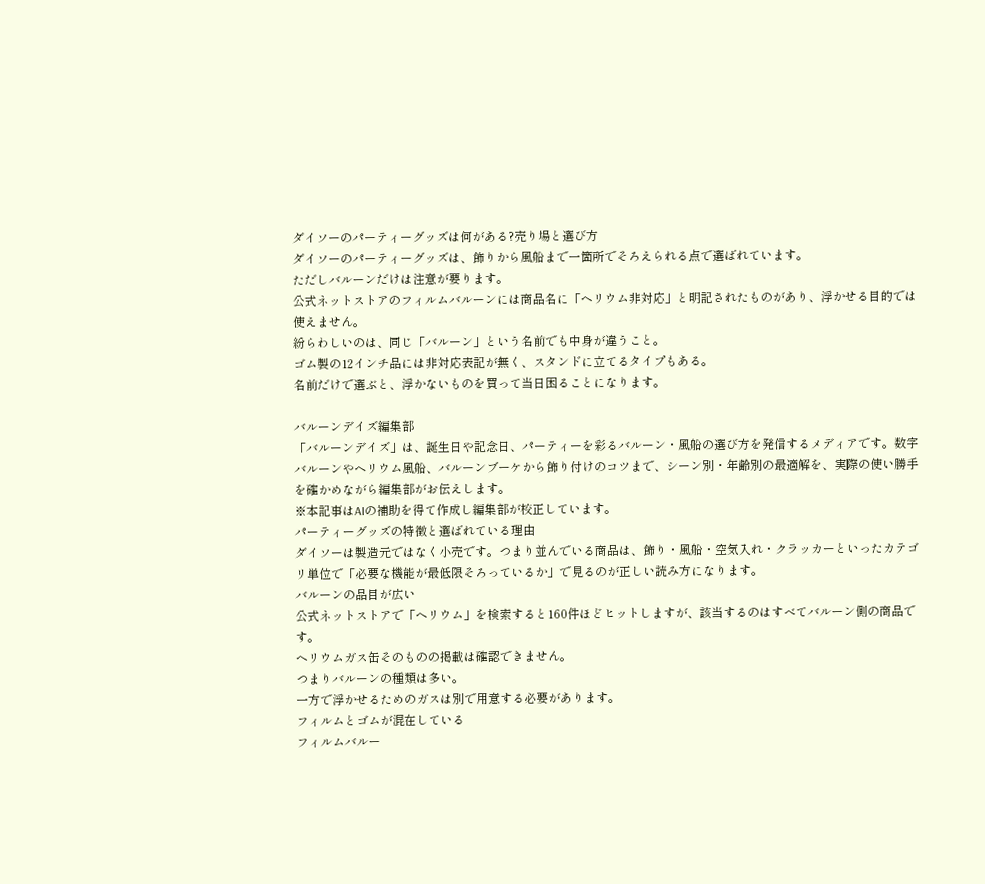ダイソーのパーティーグッズは何がある?売り場と選び方
ダイソーのパーティーグッズは、飾りから風船まで一箇所でそろえられる点で選ばれています。
ただしバルーンだけは注意が要ります。
公式ネットストアのフィルムバルーンには商品名に「ヘリウム非対応」と明記されたものがあり、浮かせる目的では使えません。
紛らわしいのは、同じ「バルーン」という名前でも中身が違うこと。
ゴム製の12インチ品には非対応表記が無く、スタンドに立てるタイプもある。
名前だけで選ぶと、浮かないものを買って当日困ることになります。

バルーンデイズ編集部
「バルーンデイズ」は、誕生日や記念日、パーティーを彩るバルーン・風船の選び方を発信するメディアです。数字バルーンやヘリウム風船、バルーンブーケから飾り付けのコツまで、シーン別・年齢別の最適解を、実際の使い勝手を確かめながら編集部がお伝えします。
※本記事はAIの補助を得て作成し編集部が校正しています。
パーティーグッズの特徴と選ばれている理由
ダイソーは製造元ではなく小売です。つまり並んでいる商品は、飾り・風船・空気入れ・クラッカーといったカテゴリ単位で「必要な機能が最低限そろっているか」で見るのが正しい読み方になります。
バルーンの品目が広い
公式ネットストアで「ヘリウム」を検索すると160件ほどヒットしますが、該当するのはすべてバルーン側の商品です。
ヘリウムガス缶そのものの掲載は確認できません。
つまりバルーンの種類は多い。
一方で浮かせるためのガスは別で用意する必要があります。
フィルムとゴムが混在している
フィルムバルー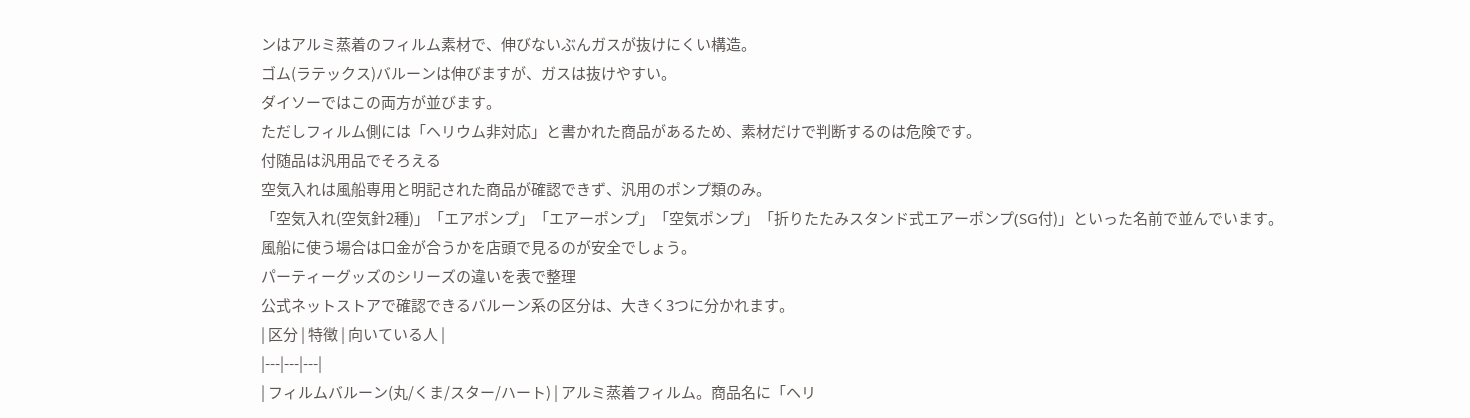ンはアルミ蒸着のフィルム素材で、伸びないぶんガスが抜けにくい構造。
ゴム(ラテックス)バルーンは伸びますが、ガスは抜けやすい。
ダイソーではこの両方が並びます。
ただしフィルム側には「ヘリウム非対応」と書かれた商品があるため、素材だけで判断するのは危険です。
付随品は汎用品でそろえる
空気入れは風船専用と明記された商品が確認できず、汎用のポンプ類のみ。
「空気入れ(空気針2種)」「エアポンプ」「エアーポンプ」「空気ポンプ」「折りたたみスタンド式エアーポンプ(SG付)」といった名前で並んでいます。
風船に使う場合は口金が合うかを店頭で見るのが安全でしょう。
パーティーグッズのシリーズの違いを表で整理
公式ネットストアで確認できるバルーン系の区分は、大きく3つに分かれます。
| 区分 | 特徴 | 向いている人 |
|---|---|---|
| フィルムバルーン(丸/くま/スター/ハート) | アルミ蒸着フィルム。商品名に「ヘリ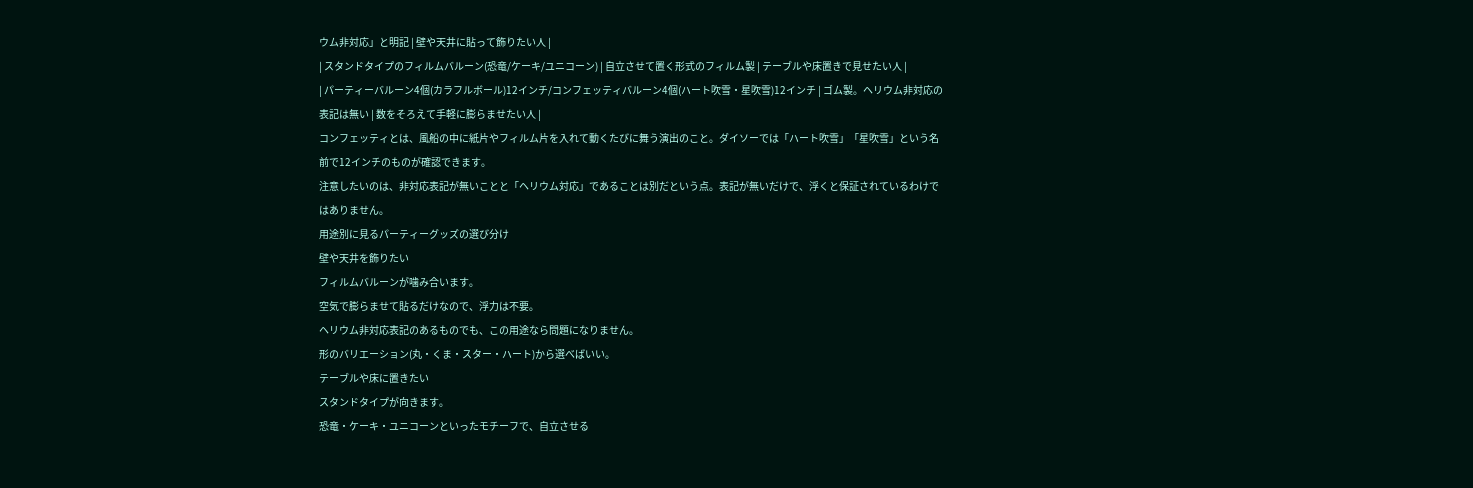ウム非対応」と明記 | 壁や天井に貼って飾りたい人 |
| スタンドタイプのフィルムバルーン(恐竜/ケーキ/ユニコーン) | 自立させて置く形式のフィルム製 | テーブルや床置きで見せたい人 |
| パーティーバルーン4個(カラフルボール)12インチ/コンフェッティバルーン4個(ハート吹雪・星吹雪)12インチ | ゴム製。ヘリウム非対応の表記は無い | 数をそろえて手軽に膨らませたい人 |
コンフェッティとは、風船の中に紙片やフィルム片を入れて動くたびに舞う演出のこと。ダイソーでは「ハート吹雪」「星吹雪」という名前で12インチのものが確認できます。
注意したいのは、非対応表記が無いことと「ヘリウム対応」であることは別だという点。表記が無いだけで、浮くと保証されているわけではありません。
用途別に見るパーティーグッズの選び分け
壁や天井を飾りたい
フィルムバルーンが噛み合います。
空気で膨らませて貼るだけなので、浮力は不要。
ヘリウム非対応表記のあるものでも、この用途なら問題になりません。
形のバリエーション(丸・くま・スター・ハート)から選べばいい。
テーブルや床に置きたい
スタンドタイプが向きます。
恐竜・ケーキ・ユニコーンといったモチーフで、自立させる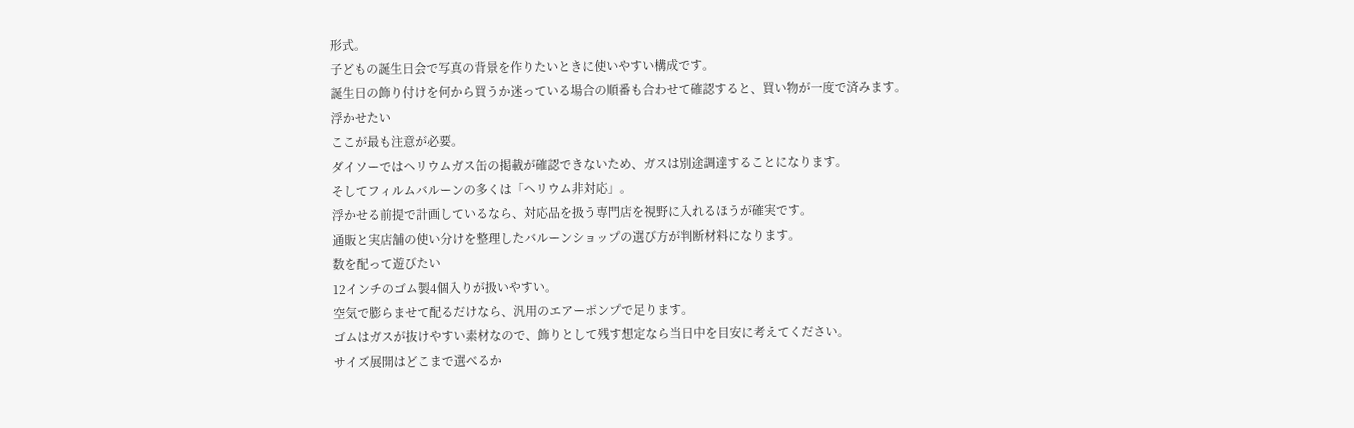形式。
子どもの誕生日会で写真の背景を作りたいときに使いやすい構成です。
誕生日の飾り付けを何から買うか迷っている場合の順番も合わせて確認すると、買い物が一度で済みます。
浮かせたい
ここが最も注意が必要。
ダイソーではヘリウムガス缶の掲載が確認できないため、ガスは別途調達することになります。
そしてフィルムバルーンの多くは「ヘリウム非対応」。
浮かせる前提で計画しているなら、対応品を扱う専門店を視野に入れるほうが確実です。
通販と実店舗の使い分けを整理したバルーンショップの選び方が判断材料になります。
数を配って遊びたい
12インチのゴム製4個入りが扱いやすい。
空気で膨らませて配るだけなら、汎用のエアーポンプで足ります。
ゴムはガスが抜けやすい素材なので、飾りとして残す想定なら当日中を目安に考えてください。
サイズ展開はどこまで選べるか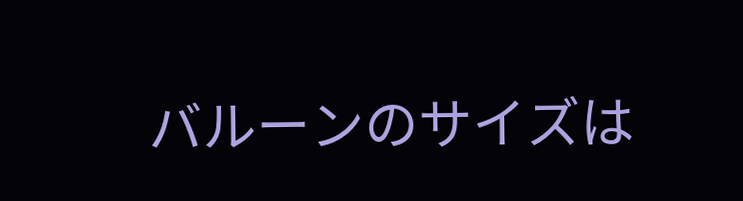バルーンのサイズは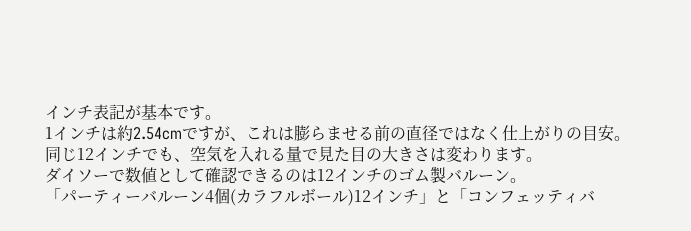インチ表記が基本です。
1インチは約2.54cmですが、これは膨らませる前の直径ではなく仕上がりの目安。
同じ12インチでも、空気を入れる量で見た目の大きさは変わります。
ダイソーで数値として確認できるのは12インチのゴム製バルーン。
「パーティーバルーン4個(カラフルボール)12インチ」と「コンフェッティバ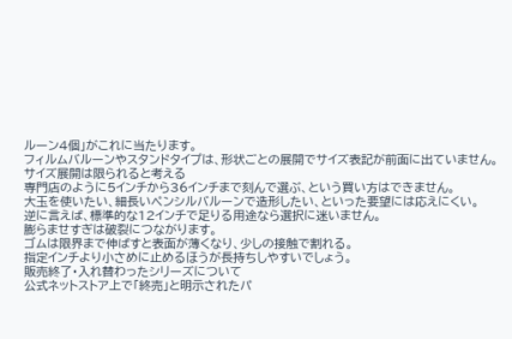ルーン4個」がこれに当たります。
フィルムバルーンやスタンドタイプは、形状ごとの展開でサイズ表記が前面に出ていません。
サイズ展開は限られると考える
専門店のように5インチから36インチまで刻んで選ぶ、という買い方はできません。
大玉を使いたい、細長いペンシルバルーンで造形したい、といった要望には応えにくい。
逆に言えば、標準的な12インチで足りる用途なら選択に迷いません。
膨らませすぎは破裂につながります。
ゴムは限界まで伸ばすと表面が薄くなり、少しの接触で割れる。
指定インチより小さめに止めるほうが長持ちしやすいでしょう。
販売終了・入れ替わったシリーズについて
公式ネットストア上で「終売」と明示されたパ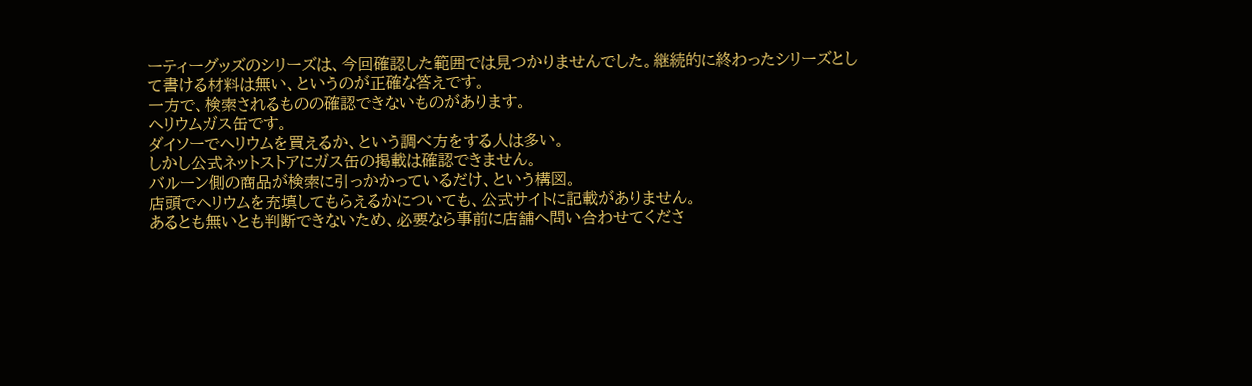ーティーグッズのシリーズは、今回確認した範囲では見つかりませんでした。継続的に終わったシリーズとして書ける材料は無い、というのが正確な答えです。
一方で、検索されるものの確認できないものがあります。
ヘリウムガス缶です。
ダイソーでヘリウムを買えるか、という調べ方をする人は多い。
しかし公式ネットストアにガス缶の掲載は確認できません。
バルーン側の商品が検索に引っかかっているだけ、という構図。
店頭でヘリウムを充填してもらえるかについても、公式サイトに記載がありません。
あるとも無いとも判断できないため、必要なら事前に店舗へ問い合わせてくださ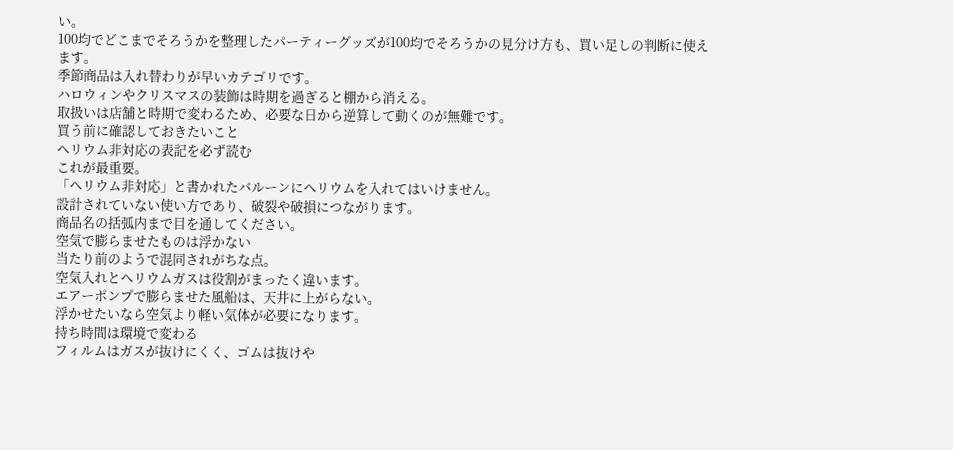い。
100均でどこまでそろうかを整理したパーティーグッズが100均でそろうかの見分け方も、買い足しの判断に使えます。
季節商品は入れ替わりが早いカテゴリです。
ハロウィンやクリスマスの装飾は時期を過ぎると棚から消える。
取扱いは店舗と時期で変わるため、必要な日から逆算して動くのが無難です。
買う前に確認しておきたいこと
ヘリウム非対応の表記を必ず読む
これが最重要。
「ヘリウム非対応」と書かれたバルーンにヘリウムを入れてはいけません。
設計されていない使い方であり、破裂や破損につながります。
商品名の括弧内まで目を通してください。
空気で膨らませたものは浮かない
当たり前のようで混同されがちな点。
空気入れとヘリウムガスは役割がまったく違います。
エアーポンプで膨らませた風船は、天井に上がらない。
浮かせたいなら空気より軽い気体が必要になります。
持ち時間は環境で変わる
フィルムはガスが抜けにくく、ゴムは抜けや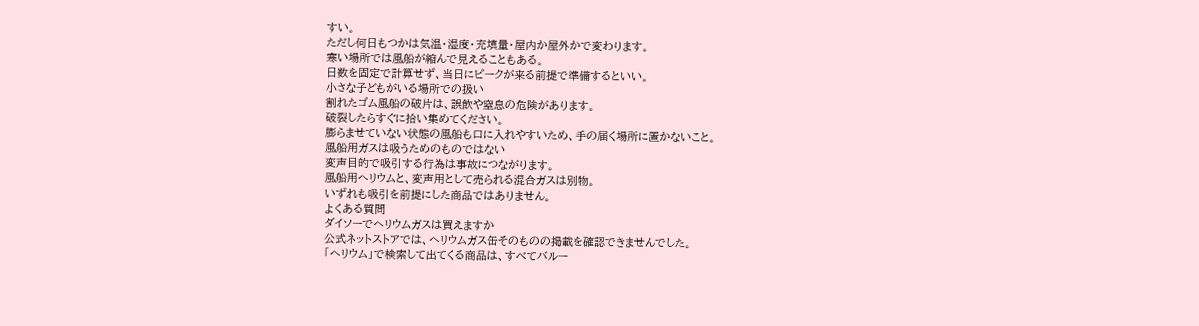すい。
ただし何日もつかは気温・湿度・充填量・屋内か屋外かで変わります。
寒い場所では風船が縮んで見えることもある。
日数を固定で計算せず、当日にピークが来る前提で準備するといい。
小さな子どもがいる場所での扱い
割れたゴム風船の破片は、誤飲や窒息の危険があります。
破裂したらすぐに拾い集めてください。
膨らませていない状態の風船も口に入れやすいため、手の届く場所に置かないこと。
風船用ガスは吸うためのものではない
変声目的で吸引する行為は事故につながります。
風船用ヘリウムと、変声用として売られる混合ガスは別物。
いずれも吸引を前提にした商品ではありません。
よくある質問
ダイソーでヘリウムガスは買えますか
公式ネットストアでは、ヘリウムガス缶そのものの掲載を確認できませんでした。
「ヘリウム」で検索して出てくる商品は、すべてバルー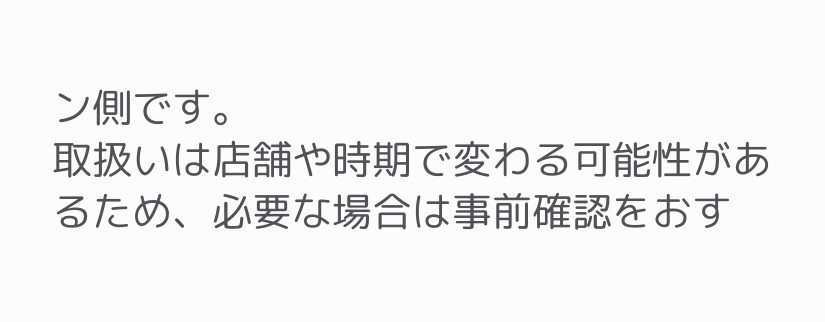ン側です。
取扱いは店舗や時期で変わる可能性があるため、必要な場合は事前確認をおす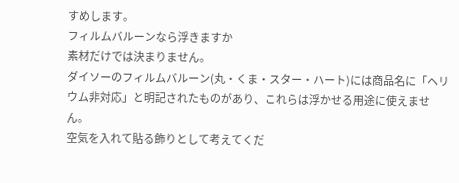すめします。
フィルムバルーンなら浮きますか
素材だけでは決まりません。
ダイソーのフィルムバルーン(丸・くま・スター・ハート)には商品名に「ヘリウム非対応」と明記されたものがあり、これらは浮かせる用途に使えません。
空気を入れて貼る飾りとして考えてくだ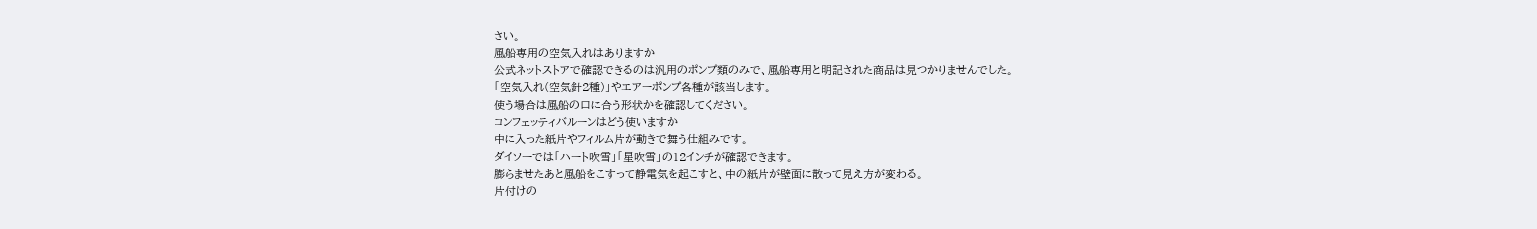さい。
風船専用の空気入れはありますか
公式ネットストアで確認できるのは汎用のポンプ類のみで、風船専用と明記された商品は見つかりませんでした。
「空気入れ(空気針2種)」やエアーポンプ各種が該当します。
使う場合は風船の口に合う形状かを確認してください。
コンフェッティバルーンはどう使いますか
中に入った紙片やフィルム片が動きで舞う仕組みです。
ダイソーでは「ハート吹雪」「星吹雪」の12インチが確認できます。
膨らませたあと風船をこすって静電気を起こすと、中の紙片が壁面に散って見え方が変わる。
片付けの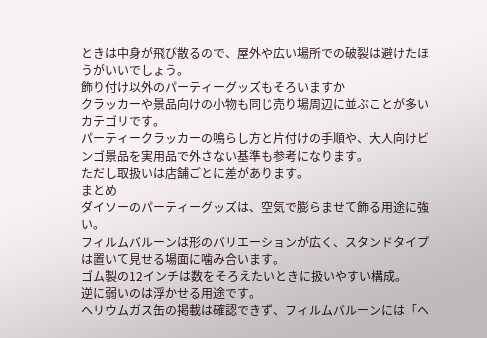ときは中身が飛び散るので、屋外や広い場所での破裂は避けたほうがいいでしょう。
飾り付け以外のパーティーグッズもそろいますか
クラッカーや景品向けの小物も同じ売り場周辺に並ぶことが多いカテゴリです。
パーティークラッカーの鳴らし方と片付けの手順や、大人向けビンゴ景品を実用品で外さない基準も参考になります。
ただし取扱いは店舗ごとに差があります。
まとめ
ダイソーのパーティーグッズは、空気で膨らませて飾る用途に強い。
フィルムバルーンは形のバリエーションが広く、スタンドタイプは置いて見せる場面に噛み合います。
ゴム製の12インチは数をそろえたいときに扱いやすい構成。
逆に弱いのは浮かせる用途です。
ヘリウムガス缶の掲載は確認できず、フィルムバルーンには「ヘ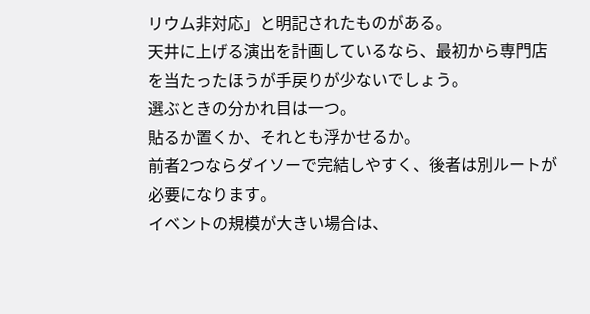リウム非対応」と明記されたものがある。
天井に上げる演出を計画しているなら、最初から専門店を当たったほうが手戻りが少ないでしょう。
選ぶときの分かれ目は一つ。
貼るか置くか、それとも浮かせるか。
前者2つならダイソーで完結しやすく、後者は別ルートが必要になります。
イベントの規模が大きい場合は、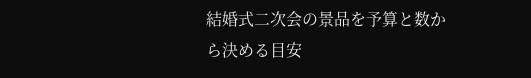結婚式二次会の景品を予算と数から決める目安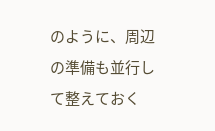のように、周辺の準備も並行して整えておく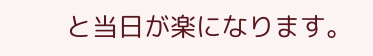と当日が楽になります。